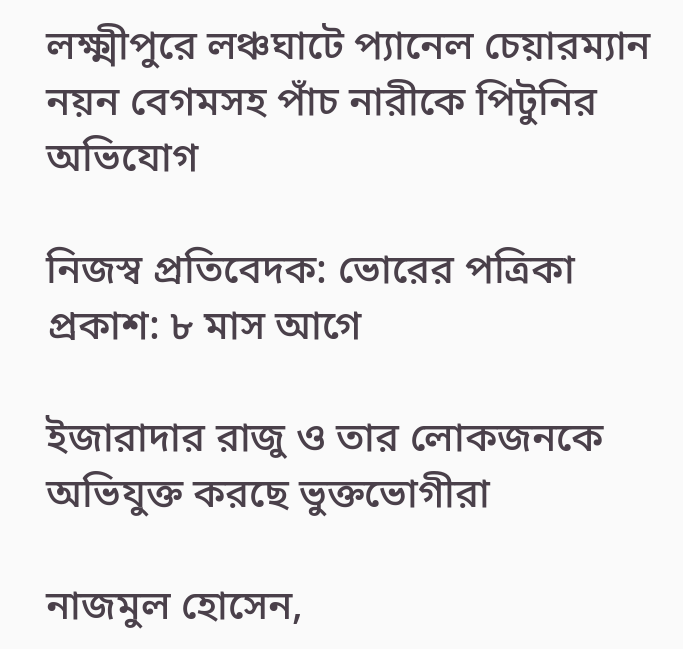লক্ষ্মীপুরে লঞ্চঘাটে প্যানেল চেয়ারম্যান নয়ন বেগমসহ পাঁচ নারীকে পিটুনির অভিযোগ

নিজস্ব প্রতিবেদক: ভোরের পত্রিকা
প্রকাশ: ৮ মাস আগে

ইজারাদার রাজু ও তার লোকজনকে অভিযুক্ত করছে ভুক্তভোগীরা

নাজমুল হোসেন,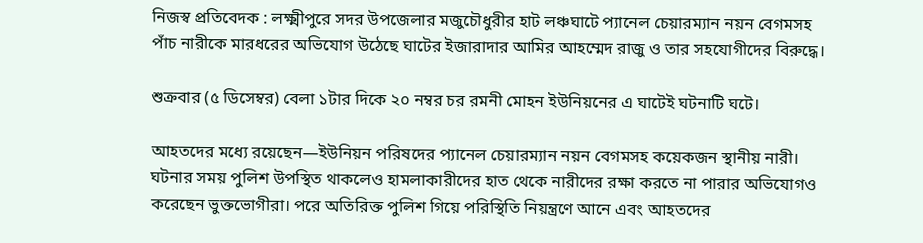নিজস্ব প্রতিবেদক : লক্ষ্মীপুরে সদর উপজেলার মজুচৌধুরীর হাট লঞ্চঘাটে প্যানেল চেয়ারম্যান নয়ন বেগমসহ পাঁচ নারীকে মারধরের অভিযোগ উঠেছে ঘাটের ইজারাদার আমির আহম্মেদ রাজু ও তার সহযোগীদের বিরুদ্ধে।

শুক্রবার (৫ ডিসেম্বর) বেলা ১টার দিকে ২০ নম্বর চর রমনী মোহন ইউনিয়নের এ ঘাটেই ঘটনাটি ঘটে।

আহতদের মধ্যে রয়েছেন—ইউনিয়ন পরিষদের প্যানেল চেয়ারম্যান নয়ন বেগমসহ কয়েকজন স্থানীয় নারী। ঘটনার সময় পুলিশ উপস্থিত থাকলেও হামলাকারীদের হাত থেকে নারীদের রক্ষা করতে না পারার অভিযোগও করেছেন ভুক্তভোগীরা। পরে অতিরিক্ত পুলিশ গিয়ে পরিস্থিতি নিয়ন্ত্রণে আনে এবং আহতদের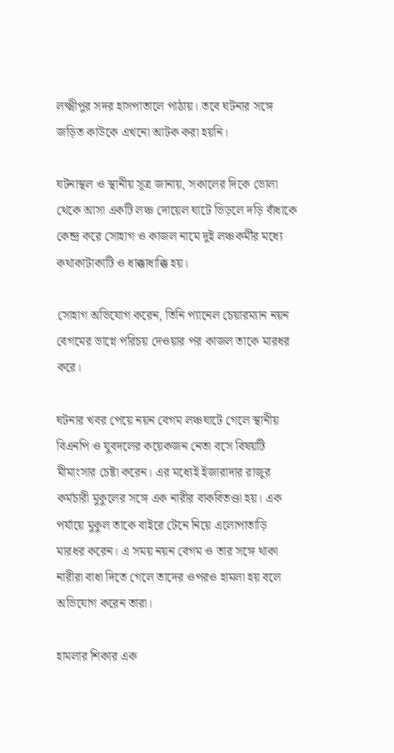লক্ষ্মীপুর সদর হাসপাতালে পাঠায়। তবে ঘটনার সঙ্গে জড়িত কাউকে এখনো আটক করা হয়নি।

ঘটনাস্থল ও স্থানীয় সূত্র জানায়, সকালের দিকে ভোলা থেকে আসা একটি লঞ্চ দোয়েল ঘাটে ভিড়লে দড়ি বাঁধাকে কেন্দ্র করে সোহাগ ও কাজল নামে দুই লঞ্চকর্মীর মধ্যে কথাকাটাকাটি ও ধাক্কাধাক্কি হয়।

সোহাগ অভিযোগ করেন, তিনি প্যানেল চেয়ারম্যান নয়ন বেগমের ভাগ্নে পরিচয় দেওয়ার পর কাজল তাকে মারধর করে।

ঘটনার খবর পেয়ে নয়ন বেগম লঞ্চঘাটে গেলে স্থানীয় বিএনপি ও যুবদলের কয়েকজন নেতা বসে বিষয়টি মীমাংসার চেষ্টা করেন। এর মধ্যেই ইজারাদার রাজুর কর্মচারী মুকুলের সঙ্গে এক নারীর বাকবিতণ্ডা হয়। এক পর্যায়ে মুকুল তাকে বাইরে টেনে নিয়ে এলোপাতাড়ি মারধর করেন। এ সময় নয়ন বেগম ও তার সঙ্গে থাকা নারীরা বাধা দিতে গেলে তাদের ওপরও হামলা হয় বলে অভিযোগ করেন তারা।

হামলার শিকার এক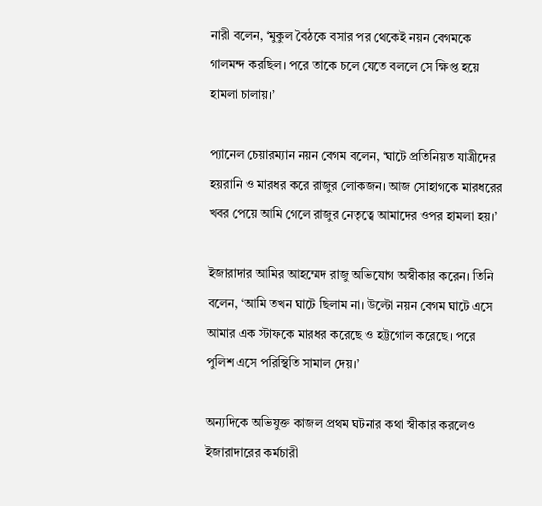নারী বলেন, ‘মুকুল বৈঠকে বসার পর থেকেই নয়ন বেগমকে গালমন্দ করছিল। পরে তাকে চলে যেতে বললে সে ক্ষিপ্ত হয়ে হামলা চালায়।’

প্যানেল চেয়ারম্যান নয়ন বেগম বলেন, ‘ঘাটে প্রতিনিয়ত যাত্রীদের হয়রানি ও মারধর করে রাজুর লোকজন। আজ সোহাগকে মারধরের খবর পেয়ে আমি গেলে রাজুর নেতৃত্বে আমাদের ওপর হামলা হয়।’

ইজারাদার আমির আহম্মেদ রাজু অভিযোগ অস্বীকার করেন। তিনি বলেন, ‘আমি তখন ঘাটে ছিলাম না। উল্টো নয়ন বেগম ঘাটে এসে আমার এক স্টাফকে মারধর করেছে ও হট্টগোল করেছে। পরে পুলিশ এসে পরিস্থিতি সামাল দেয়।’

অন্যদিকে অভিযুক্ত কাজল প্রথম ঘটনার কথা স্বীকার করলেও ইজারাদারের কর্মচারী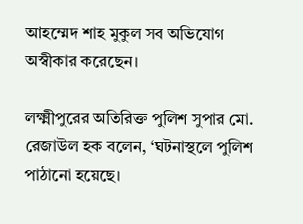আহম্মেদ শাহ মুকুল সব অভিযোগ অস্বীকার করেছেন।

লক্ষ্মীপুরের অতিরিক্ত পুলিশ সুপার মো. রেজাউল হক বলেন, ‘ঘটনাস্থলে পুলিশ পাঠানো হয়েছে।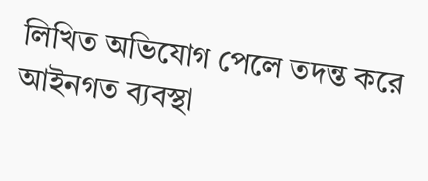লিখিত অভিযোগ পেলে তদন্ত করে আইনগত ব্যবস্থা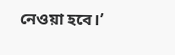নেওয়া হবে।’